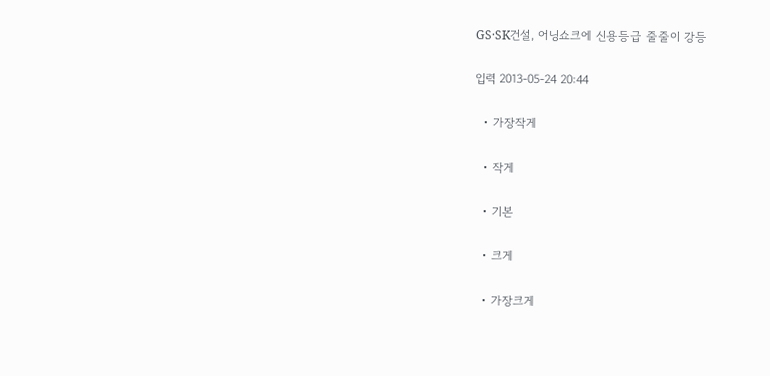GS·SK건설, 어닝쇼크에 신용등급 줄줄이 강등

입력 2013-05-24 20:44

  • 가장작게

  • 작게

  • 기본

  • 크게

  • 가장크게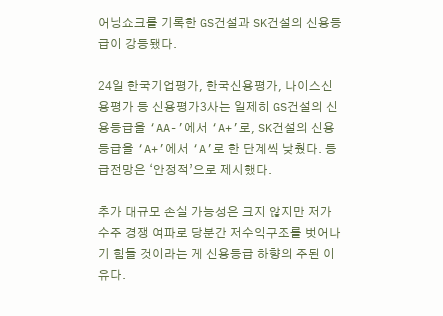어닝쇼크를 기록한 GS건설과 SK건설의 신용등급이 강등됐다.

24일 한국기업평가, 한국신용평가, 나이스신용평가 등 신용평가3사는 일제히 GS건설의 신용등급을 ‘AA-’에서 ‘A+’로, SK건설의 신용등급을 ‘A+’에서 ‘A’로 한 단계씩 낮췄다. 등급전망은 ‘안정적’으로 제시했다.

추가 대규모 손실 가능성은 크지 않지만 저가수주 경쟁 여파로 당분간 저수익구조를 벗어나기 힘들 것이라는 게 신용등급 하향의 주된 이유다.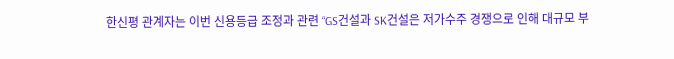한신평 관계자는 이번 신용등급 조정과 관련 “GS건설과 SK건설은 저가수주 경쟁으로 인해 대규모 부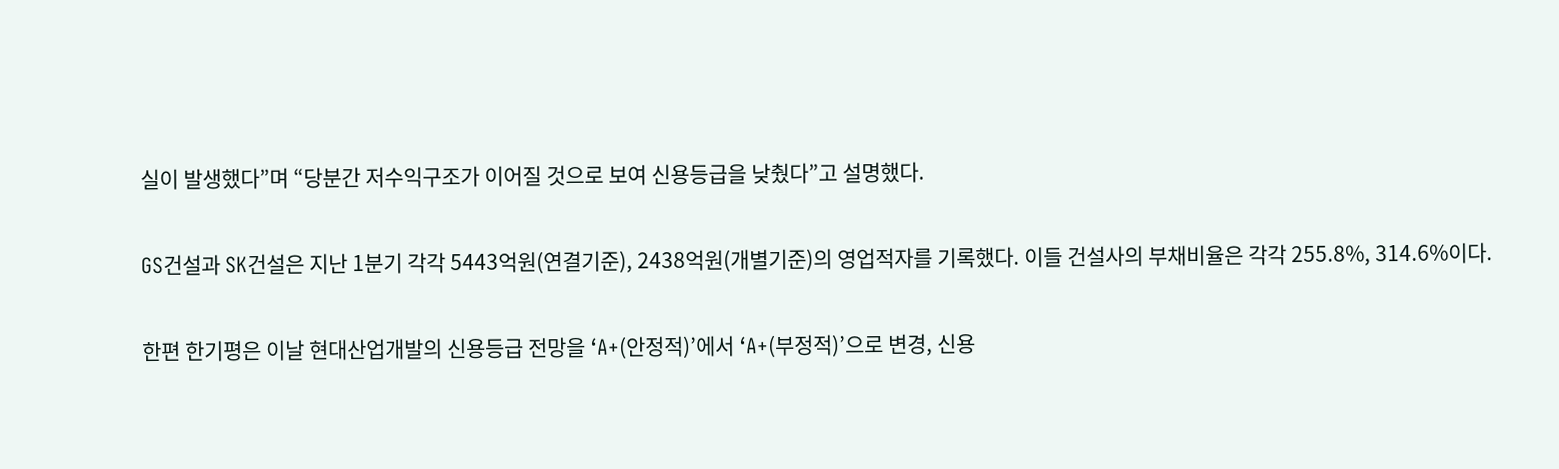실이 발생했다”며 “당분간 저수익구조가 이어질 것으로 보여 신용등급을 낮췄다”고 설명했다.

GS건설과 SK건설은 지난 1분기 각각 5443억원(연결기준), 2438억원(개별기준)의 영업적자를 기록했다. 이들 건설사의 부채비율은 각각 255.8%, 314.6%이다.

한편 한기평은 이날 현대산업개발의 신용등급 전망을 ‘A+(안정적)’에서 ‘A+(부정적)’으로 변경, 신용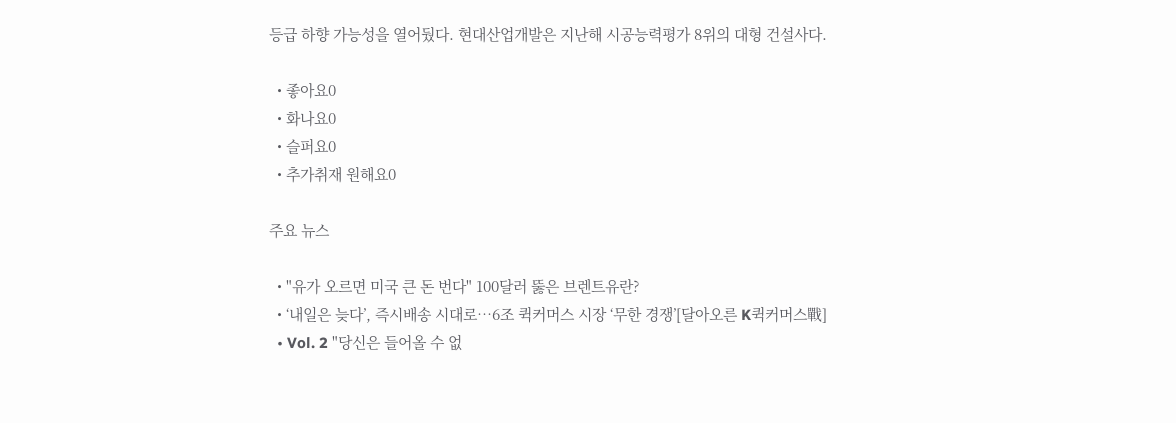등급 하향 가능성을 열어뒀다. 현대산업개발은 지난해 시공능력평가 8위의 대형 건설사다.

  • 좋아요0
  • 화나요0
  • 슬퍼요0
  • 추가취재 원해요0

주요 뉴스

  • "유가 오르면 미국 큰 돈 번다" 100달러 뚫은 브렌트유란?
  • ‘내일은 늦다’, 즉시배송 시대로⋯6조 퀵커머스 시장 ‘무한 경쟁’[달아오른 K퀵커머스戰]
  • Vol. 2 "당신은 들어올 수 없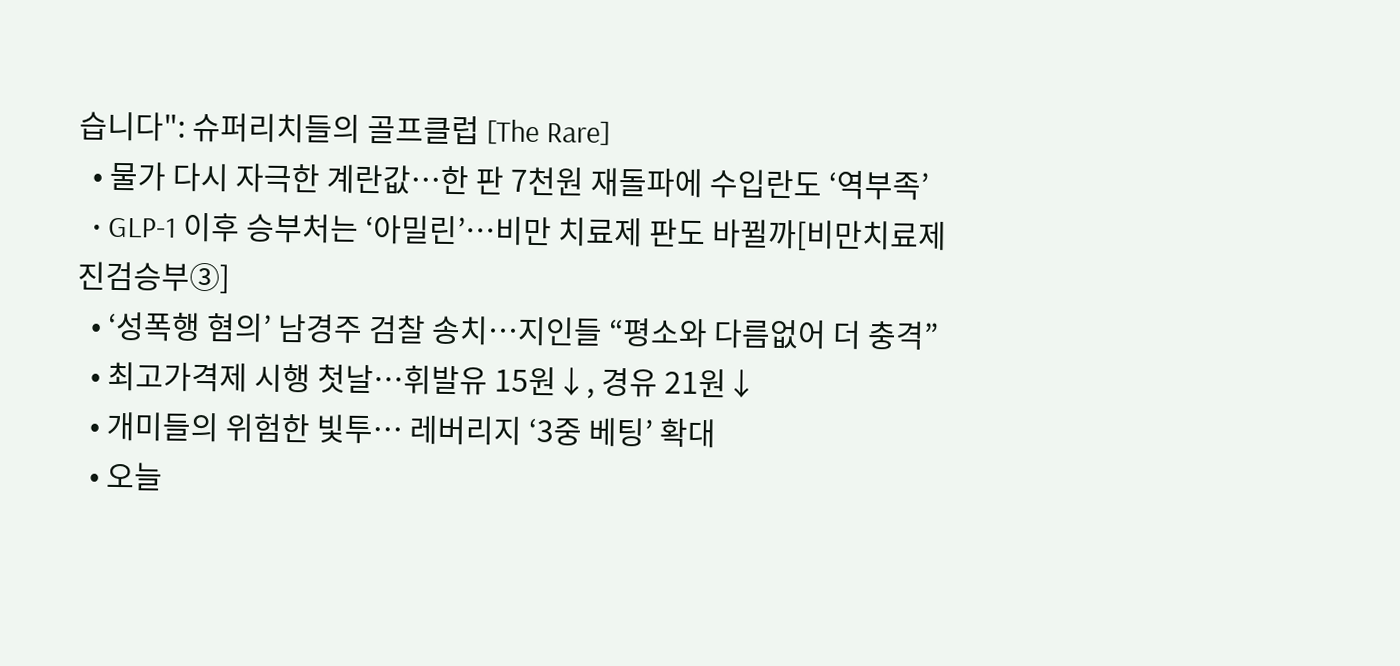습니다": 슈퍼리치들의 골프클럽 [The Rare]
  • 물가 다시 자극한 계란값…한 판 7천원 재돌파에 수입란도 ‘역부족’
  • GLP-1 이후 승부처는 ‘아밀린’…비만 치료제 판도 바뀔까[비만치료제 진검승부③]
  • ‘성폭행 혐의’ 남경주 검찰 송치…지인들 “평소와 다름없어 더 충격”
  • 최고가격제 시행 첫날⋯휘발유 15원↓, 경유 21원↓
  • 개미들의 위험한 빛투⋯ 레버리지 ‘3중 베팅’ 확대
  • 오늘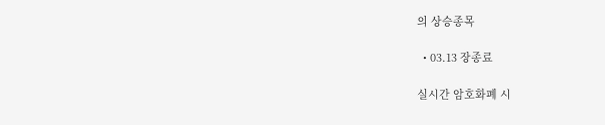의 상승종목

  • 03.13 장종료

실시간 암호화폐 시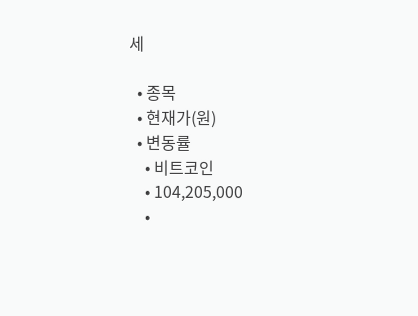세

  • 종목
  • 현재가(원)
  • 변동률
    • 비트코인
    • 104,205,000
    •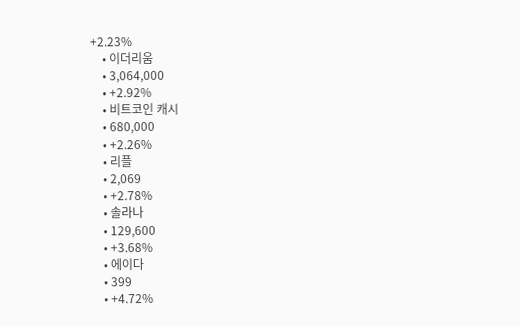+2.23%
    • 이더리움
    • 3,064,000
    • +2.92%
    • 비트코인 캐시
    • 680,000
    • +2.26%
    • 리플
    • 2,069
    • +2.78%
    • 솔라나
    • 129,600
    • +3.68%
    • 에이다
    • 399
    • +4.72%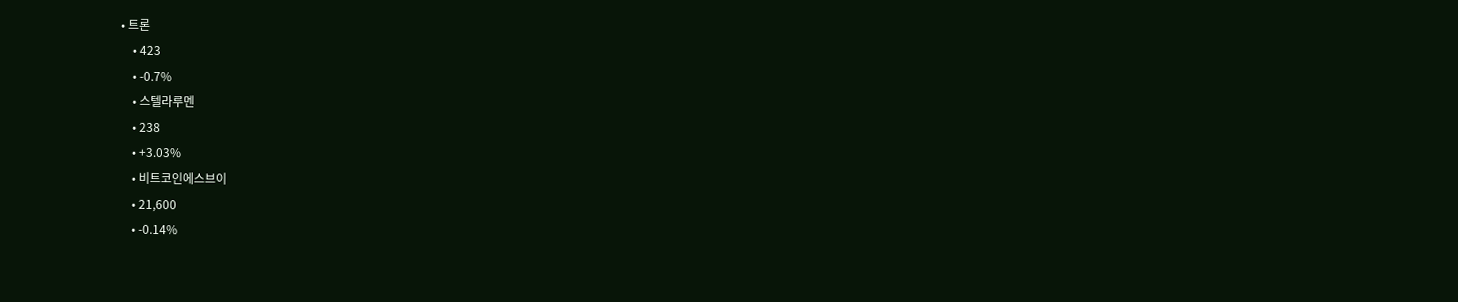• 트론
    • 423
    • -0.7%
    • 스텔라루멘
    • 238
    • +3.03%
    • 비트코인에스브이
    • 21,600
    • -0.14%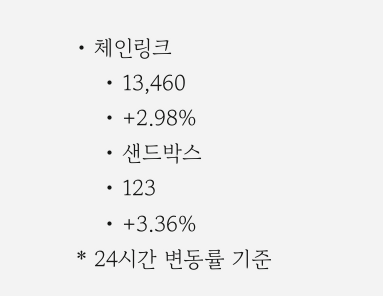• 체인링크
    • 13,460
    • +2.98%
    • 샌드박스
    • 123
    • +3.36%
* 24시간 변동률 기준